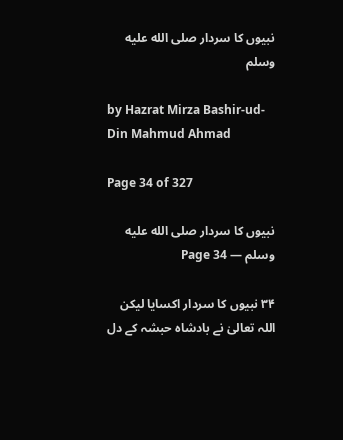نبیوں کا سردار صلى الله عليه وسلم

by Hazrat Mirza Bashir-ud-Din Mahmud Ahmad

Page 34 of 327

نبیوں کا سردار صلى الله عليه وسلم — Page 34

۳۴ نبیوں کا سردار اکسایا لیکن اللہ تعالیٰ نے بادشاہ حبشہ کے دل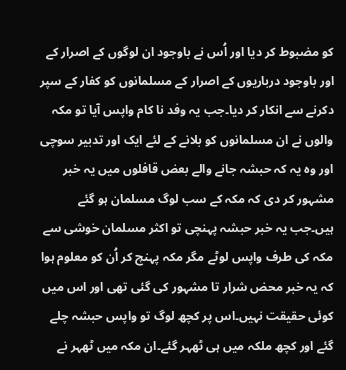کو مضبوط کر دیا اور اُس نے باوجود ان لوگوں کے اصرار کے اور باوجود درباریوں کے اصرار کے مسلمانوں کو کفار کے سپر دکرنے سے انکار کر دیا۔جب یہ وفد نا کام واپس آیا تو مکہ والوں نے ان مسلمانوں کو بلانے کے لئے ایک اور تدبیر سوچی اور وہ یہ کہ حبشہ جانے والے بعض قافلوں میں یہ خبر مشہور کر دی کہ مکہ کے سب لوگ مسلمان ہو گئے ہیں۔جب یہ خبر حبشہ پہنچی تو اکثر مسلمان خوشی سے مکہ کی طرف واپس لوٹے مگر مکہ پہنچ کر اُن کو معلوم ہوا کہ یہ خبر محض شرار تا مشہور کی گئی تھی اور اس میں کوئی حقیقت نہیں۔اس پر کچھ لوگ تو واپس حبشہ چلے گئے اور کچھ ملکہ میں ہی ٹھہر گئے۔ان مکہ میں ٹھہر نے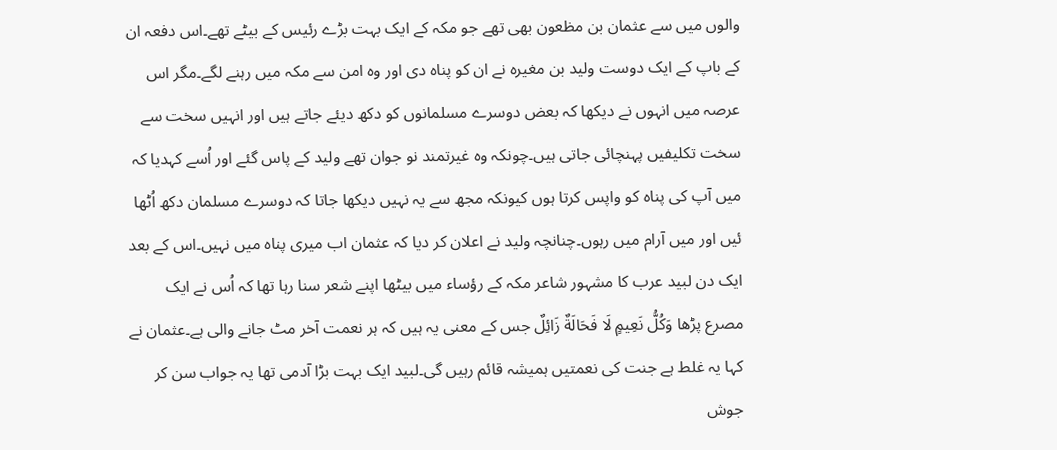والوں میں سے عثمان بن مظعون بھی تھے جو مکہ کے ایک بہت بڑے رئیس کے بیٹے تھے۔اس دفعہ ان کے باپ کے ایک دوست ولید بن مغیرہ نے ان کو پناہ دی اور وہ امن سے مکہ میں رہنے لگے۔مگر اس عرصہ میں انہوں نے دیکھا کہ بعض دوسرے مسلمانوں کو دکھ دیئے جاتے ہیں اور انہیں سخت سے سخت تکلیفیں پہنچائی جاتی ہیں۔چونکہ وہ غیرتمند نو جوان تھے ولید کے پاس گئے اور اُسے کہدیا کہ میں آپ کی پناہ کو واپس کرتا ہوں کیونکہ مجھ سے یہ نہیں دیکھا جاتا کہ دوسرے مسلمان دکھ اُٹھا ئیں اور میں آرام میں رہوں۔چنانچہ ولید نے اعلان کر دیا کہ عثمان اب میری پناہ میں نہیں۔اس کے بعد ایک دن لبید عرب کا مشہور شاعر مکہ کے رؤساء میں بیٹھا اپنے شعر سنا رہا تھا کہ اُس نے ایک مصرع پڑھا وَكُلُّ نَعِيمٍ لَا فَحَالَةٌ زَائِلٌ جس کے معنی یہ ہیں کہ ہر نعمت آخر مٹ جانے والی ہے۔عثمان نے کہا یہ غلط ہے جنت کی نعمتیں ہمیشہ قائم رہیں گی۔لبید ایک بہت بڑا آدمی تھا یہ جواب سن کر جوش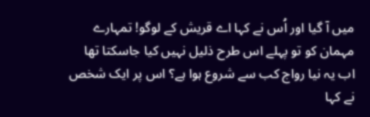میں آ گیا اور اُس نے کہا اے قریش کے لوگو! تمہارے مہمان کو تو پہلے اس طرح ذلیل نہیں کیا جاسکتا تھا اب یہ نیا رواج کب سے شروع ہوا ہے؟ اس پر ایک شخص نے کہا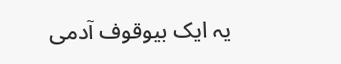یہ ایک بیوقوف آدمی